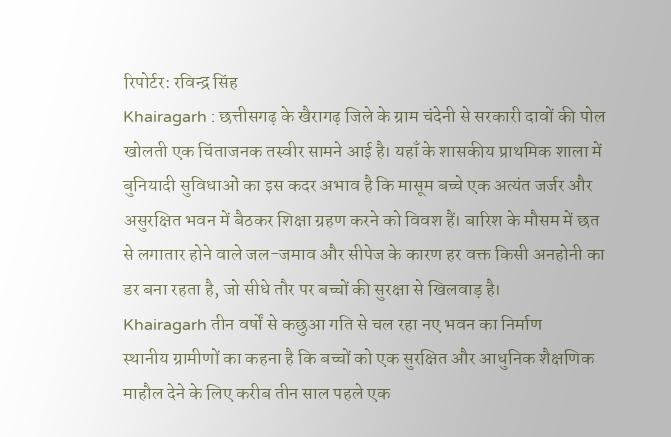रिपोर्टर: रविन्द्र सिंह
Khairagarh : छत्तीसगढ़ के खैरागढ़ जिले के ग्राम चंदेनी से सरकारी दावों की पोल खोलती एक चिंताजनक तस्वीर सामने आई है। यहाँ के शासकीय प्राथमिक शाला में बुनियादी सुविधाओं का इस कदर अभाव है कि मासूम बच्चे एक अत्यंत जर्जर और असुरक्षित भवन में बैठकर शिक्षा ग्रहण करने को विवश हैं। बारिश के मौसम में छत से लगातार होने वाले जल-जमाव और सीपेज के कारण हर वक्त किसी अनहोनी का डर बना रहता है, जो सीधे तौर पर बच्चों की सुरक्षा से खिलवाड़ है।
Khairagarh तीन वर्षों से कछुआ गति से चल रहा नए भवन का निर्माण
स्थानीय ग्रामीणों का कहना है कि बच्चों को एक सुरक्षित और आधुनिक शैक्षणिक माहौल देने के लिए करीब तीन साल पहले एक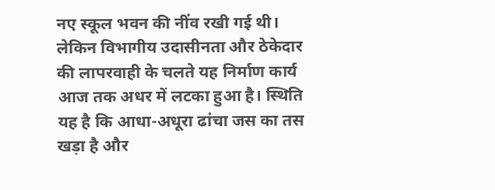नए स्कूल भवन की नींव रखी गई थी। लेकिन विभागीय उदासीनता और ठेकेदार की लापरवाही के चलते यह निर्माण कार्य आज तक अधर में लटका हुआ है। स्थिति यह है कि आधा-अधूरा ढांचा जस का तस खड़ा है और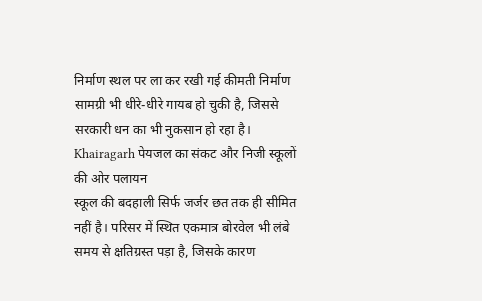निर्माण स्थल पर ला कर रखी गई कीमती निर्माण सामग्री भी धीरे-धीरे गायब हो चुकी है, जिससे सरकारी धन का भी नुकसान हो रहा है।
Khairagarh पेयजल का संकट और निजी स्कूलों की ओर पलायन
स्कूल की बदहाली सिर्फ जर्जर छत तक ही सीमित नहीं है। परिसर में स्थित एकमात्र बोरवेल भी लंबे समय से क्षतिग्रस्त पड़ा है, जिसके कारण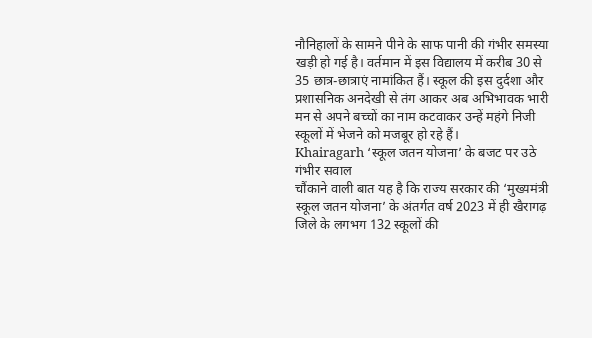नौनिहालों के सामने पीने के साफ पानी की गंभीर समस्या खड़ी हो गई है। वर्तमान में इस विद्यालय में करीब 30 से 35 छात्र-छात्राएं नामांकित हैं। स्कूल की इस दुर्दशा और प्रशासनिक अनदेखी से तंग आकर अब अभिभावक भारी मन से अपने बच्चों का नाम कटवाकर उन्हें महंगे निजी स्कूलों में भेजने को मजबूर हो रहे हैं।
Khairagarh ‘स्कूल जतन योजना’ के बजट पर उठे गंभीर सवाल
चौंकाने वाली बात यह है कि राज्य सरकार की ‘मुख्यमंत्री स्कूल जतन योजना’ के अंतर्गत वर्ष 2023 में ही खैरागढ़ जिले के लगभग 132 स्कूलों की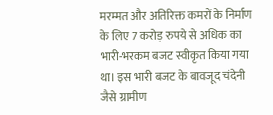मरम्मत और अतिरिक्त कमरों के निर्माण के लिए 7 करोड़ रुपये से अधिक का भारी-भरकम बजट स्वीकृत किया गया था। इस भारी बजट के बावजूद चंदेनी जैसे ग्रामीण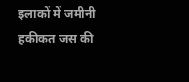इलाकों में जमीनी हकीकत जस की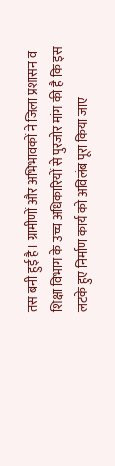तस बनी हुई है। ग्रामीणों और अभिभावकों ने जिला प्रशासन व शिक्षा विभाग के उच्च अधिकारियों से पुरजोर मांग की है कि इस लटके हुए निर्माण कार्य को अविलंब पूरा किया जाए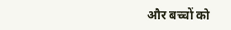और बच्चों को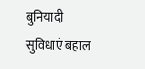बुनियादी सुविधाएं बहाल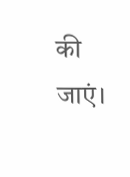की जाएं।